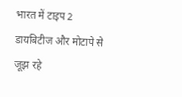भारत में टाइप 2 डायबिटीज और मोटापे से जूझ रहे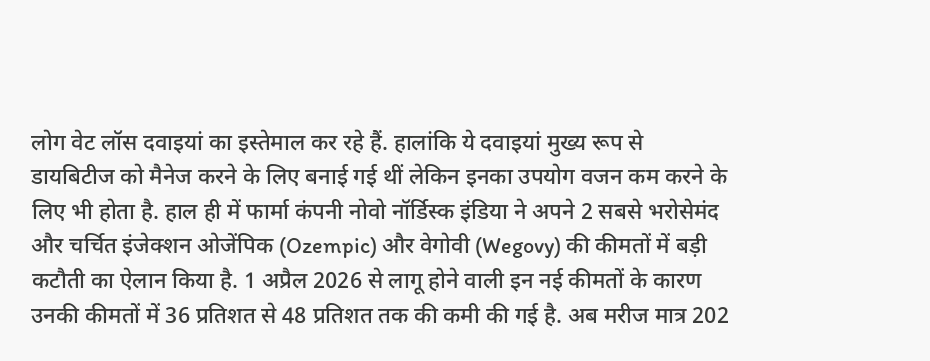लोग वेट लॉस दवाइयां का इस्तेमाल कर रहे हैं. हालांकि ये दवाइयां मुख्य रूप से डायबिटीज को मैनेज करने के लिए बनाई गई थीं लेकिन इनका उपयोग वजन कम करने के लिए भी होता है. हाल ही में फार्मा कंपनी नोवो नॉर्डिस्क इंडिया ने अपने 2 सबसे भरोसेमंद और चर्चित इंजेक्शन ओजेंपिक (Ozempic) और वेगोवी (Wegovy) की कीमतों में बड़ी कटौती का ऐलान किया है. 1 अप्रैल 2026 से लागू होने वाली इन नई कीमतों के कारण उनकी कीमतों में 36 प्रतिशत से 48 प्रतिशत तक की कमी की गई है. अब मरीज मात्र 202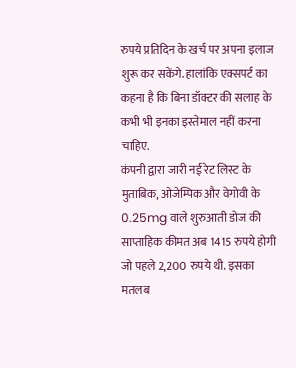रुपये प्रतिदिन के खर्च पर अपना इलाज शुरू कर सकेंगे. हालांकि एक्सपर्ट का कहना है कि बिना डॉक्टर की सलाह के कभी भी इनका इस्तेमाल नहीं करना चाहिए.
कंपनी द्वारा जारी नई रेट लिस्ट के मुताबिक, ओजेम्पिक और वेगोवी के 0.25mg वाले शुरुआती डोज की साप्ताहिक कीमत अब 1415 रुपये होगी जो पहले 2,200 रुपये थी. इसका मतलब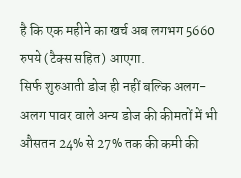है कि एक महीने का खर्च अब लगभग 5660 रुपये (टैक्स सहित) आएगा.
सिर्फ शुरुआती डोज ही नहीं बल्कि अलग-अलग पावर वाले अन्य डोज की कीमतों में भी औसतन 24% से 27% तक की कमी की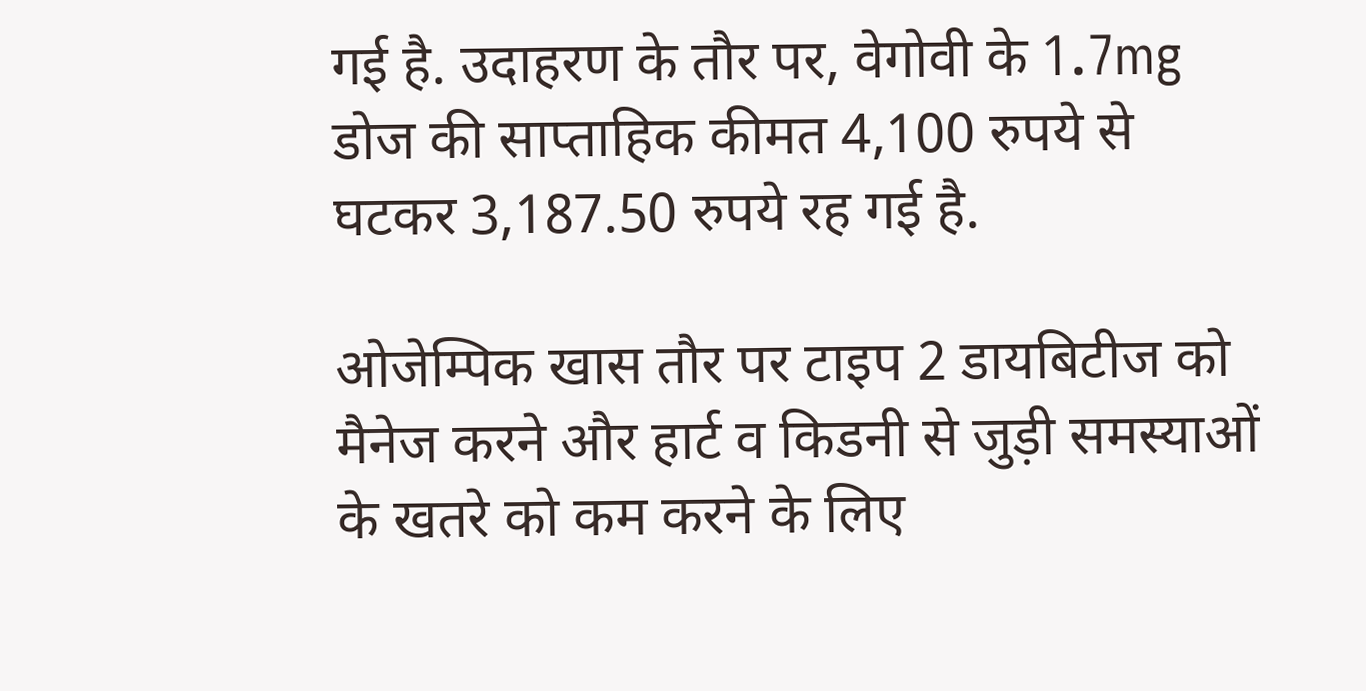गई है. उदाहरण के तौर पर, वेगोवी के 1.7mg डोज की साप्ताहिक कीमत 4,100 रुपये से घटकर 3,187.50 रुपये रह गई है.

ओजेम्पिक खास तौर पर टाइप 2 डायबिटीज को मैनेज करने और हार्ट व किडनी से जुड़ी समस्याओं के खतरे को कम करने के लिए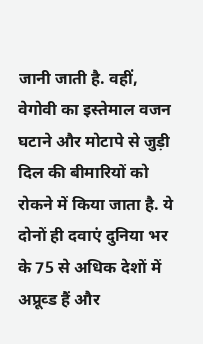जानी जाती है. वहीं, वेगोवी का इस्तेमाल वजन घटाने और मोटापे से जुड़ी दिल की बीमारियों को रोकने में किया जाता है. ये दोनों ही दवाएं दुनिया भर के 75 से अधिक देशों में अप्रूव्ड हैं और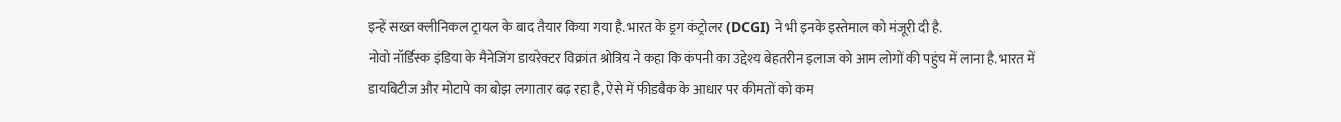इन्हें सख्त क्लीनिकल ट्रायल के बाद तैयार किया गया है. भारत के ड्रग कंट्रोलर (DCGI) ने भी इनके इस्तेमाल को मंजूरी दी है.
नोवो नॉर्डिस्क इंडिया के मैनेजिंग डायरेक्टर विक्रांत श्रोत्रिय ने कहा कि कंपनी का उद्देश्य बेहतरीन इलाज को आम लोगों की पहुंच में लाना है. भारत में डायबिटीज और मोटापे का बोझ लगातार बढ़ रहा है, ऐसे में फीडबैक के आधार पर कीमतों को कम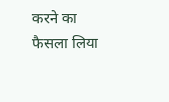करने का फैसला लिया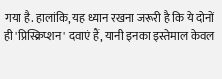गया है. हालांकि, यह ध्यान रखना जरूरी है कि ये दोनों ही 'प्रिस्क्रिप्शन' दवाएं हैं, यानी इनका इस्तेमाल केवल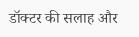डॉक्टर की सलाह और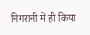निगरानी में ही किया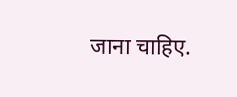जाना चाहिए.